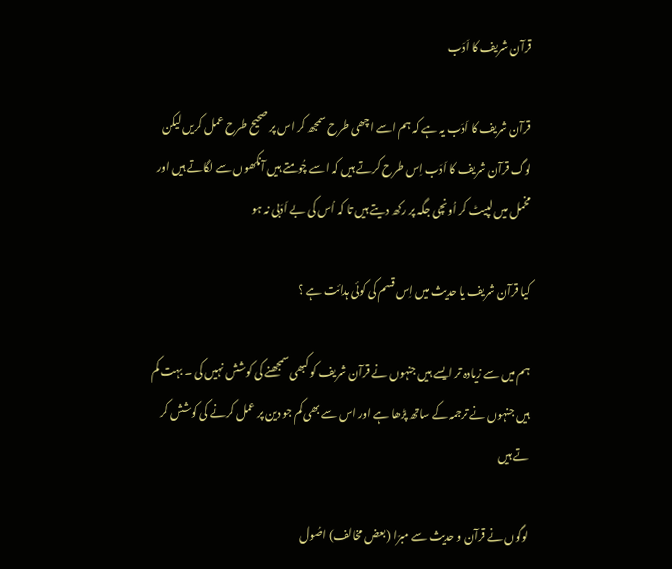قرآن شریف کا اَدَب

قرآن شریف کا اَدَب یہ ہے کہ ہم اسے اچھی طرح سمجھ کر اس پر صحیح طرح عمل کریں لیکن لوگ قرآن شریف کا اَدَب اِس طرح کرتے ہیں کہ اسے چُومتے ہیں آنکھوں سے لگاتے ہیں اور مخمل میں لپیٹ کر اُونچی جگہ پر رکھ دیتے ہیں تا کہ اُس کی بے اَدَبی نہ ہو

کیا قرآن شریف یا حدیث میں اِس قسم کی کوئی ہدائت ہے ؟

ہم میں سے زیادہ تر ایسے ہیں جنہوں نے قرآن شریف کو کبھی سمجھنے کی کوشش نہیں کی ۔ بہت کم ہیں جنہوں نے ترجمہ کے ساتھ پڑھا ہے اور اس سے بھی کم جو دین پر عمل کرنے کی کوشش کر تے ہیں

لوگوں نے قرآن و حدیث سے مبرّا (بعض مخالف) اصُول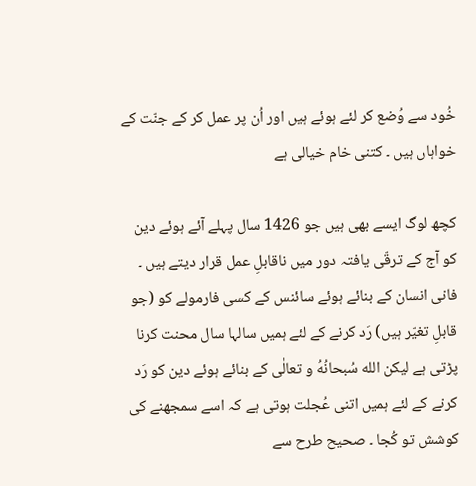خُود سے وُضع کر لئے ہوئے ہیں اور اُن پر عمل کر کے جنّت کے خواہاں ہیں ۔ کتنی خام خیالی ہے

کچھ لوگ ایسے بھی ہیں جو 1426 سال پہلے آئے ہوئے دین کو آج کے ترقّی یافتہ دور میں ناقابلِ عمل قرار دیتے ہیں ۔ فانی انسان کے بنائے ہوئے سائنس کے کسی فارمولے کو (جو قابلِ تغیّر ہیں) رَد کرنے کے لئے ہمیں سالہا سال محنت کرنا پڑتی ہے لیکن الله سُبحانُهُ و تعالٰی کے بنائے ہوئے دین کو رَد کرنے کے لئے ہمیں اتنی عُجلت ہوتی ہے کہ اسے سمجھنے کی کوشش تو کُجا ۔ صحیح طرح سے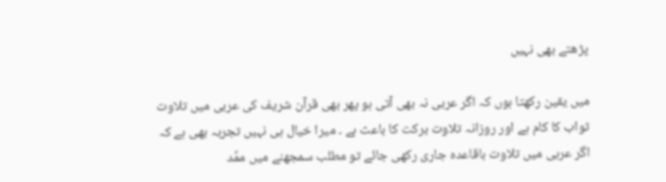پڑھتے بھی نہیں

میں یقین رکھتا ہوں کہ اگر عربی نہ بھی آتی ہو پھر بھی قرآن شریف کی عربی میں تلاوت ثواب کا کام ہے اور روزانہ تلاوت برکت کا باعث ہے ۔ میرا خیال ہی نہیں تجربہ بھی ہے کہ اگر عربی میں تلاوت باقاعدہ جاری رکھی جائے تو مطلب سمجھنے میں ممِّد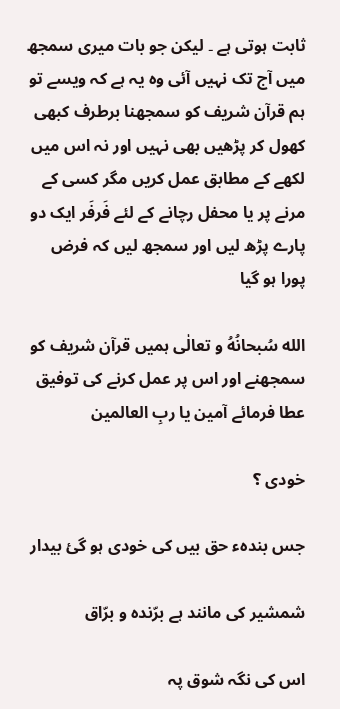ثابت ہوتی ہے ۔ لیکن جو بات میری سمجھ میں آج تک نہیں آئی وہ یہ ہے کہ ویسے تو ہم قرآن شریف کو سمجھنا برطرف کبھی کھول کر پڑھیں بھی نہیں اور نہ اس میں لکھے کے مطابق عمل کریں مگر کسی کے مرنے پر یا محفل رچانے کے لئے فَرفَر ایک دو پارے پڑھ لیں اور سمجھ لیں کہ فرض پورا ہو گیا

الله سُبحانُهُ و تعالٰی ہمیں قرآن شریف کو سمجھنے اور اس پر عمل کرنے کی توفیق عطا فرمائے آمین یا ربِ العالمین

خودی ؟

جس بندہء حق بیں کی خودی ہو گئ بیدار

شمشیر کی مانند ہے برّندہ و برّاق

اس کی نگہ شوق پہ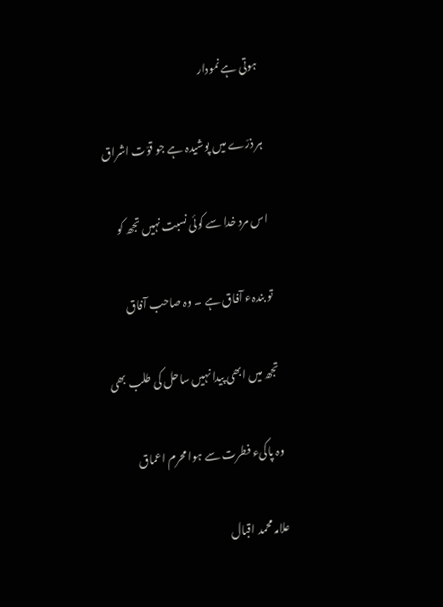ہوتی ہے نمودار

ہر ذرّے میں پوشیدہ ہے جو قوّت اشراق

اس مرد خدا سے کوئی نسبت نہیں تجھ کو

تو بندہء آفاق ہے ۔ وہ صاحب آفاق

تجھ میں ابھی پیدا نہیں ساحل کی طلب بھی

وہ پاکیء فطرت سے ہوا محرم اعماق

علامہ محمد اقبال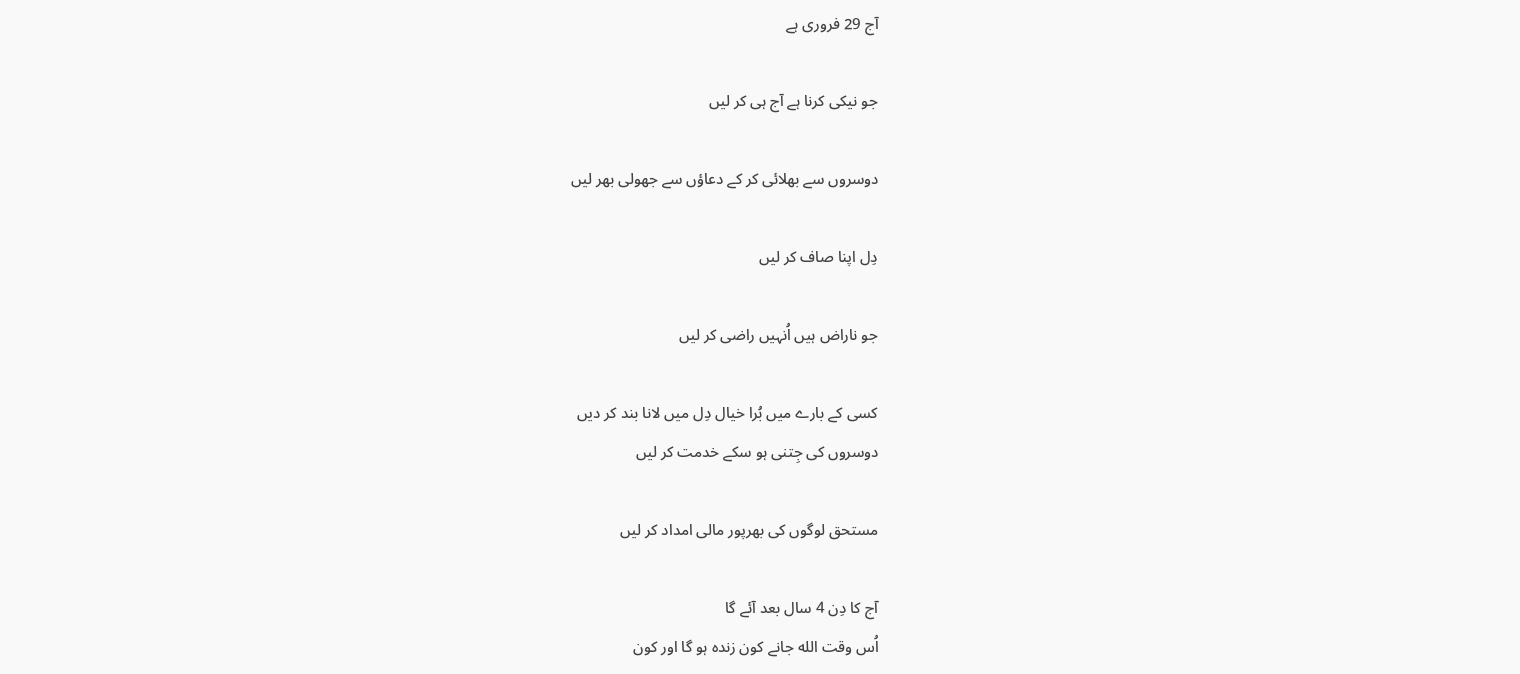آج 29 فروری ہے

جو نیکی کرنا ہے آج ہی کر لیں

دوسروں سے بھلائی کر کے دعاؤں سے جھولی بھر لیں

دِل اپنا صاف کر لیں

جو ناراض ہیں اُنہیں راضی کر لیں

کسی کے بارے میں بُرا خیال دِل میں لانا بند کر دیں
دوسروں کی جِتنی ہو سکے خدمت کر لیں

مستحق لوگوں کی بھرپور مالی امداد کر لیں

آج کا دِن 4 سال بعد آئے گا
اُس وقت الله جانے کون زندہ ہو گا اور کون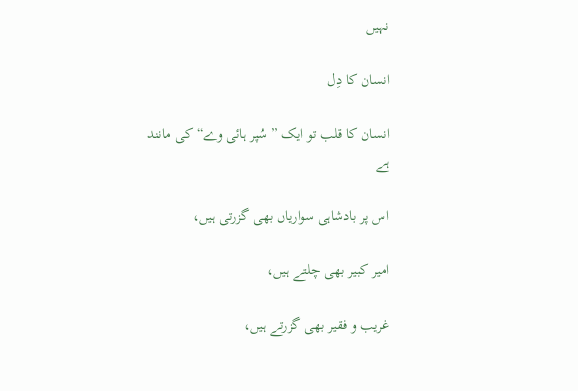نہیں

انسان کا دِل

انسان کا قلب تو ایک ” سُپر ہائی وے“ کی مانند ہے

اس پر بادشاہی سواریاں بھی گزرتی ہیں،

امیر کبیر بھی چلتے ہیں،

غریب و فقیر بھی گزرتے ہیں،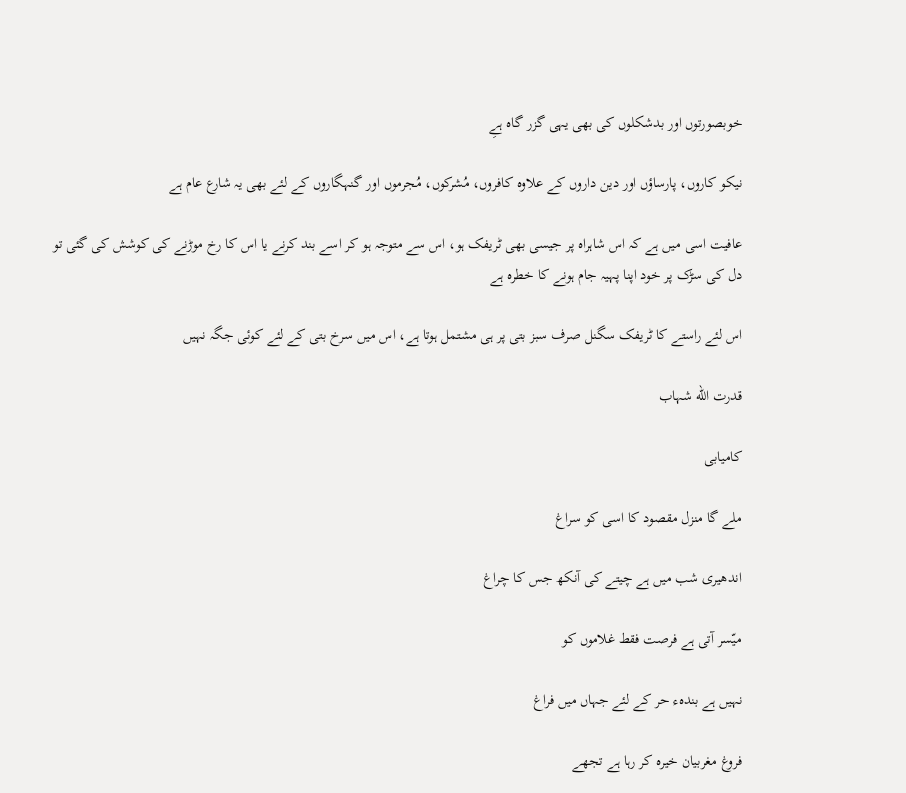خوبصورتوں اور بدشکلوں کی بھی یہی گزر گاہ ہےِ

نیکو کاروں، پارساؤں اور دین داروں کے علاوہ کافروں، مُشرکوں، مُجرموں اور گنہگاروں کے لئے بھی یہ شارع عام ہے

عافیت اسی میں ہے کہ اس شاہراہ پر جیسی بھی ٹریفک ہو، اس سے متوجہ ہو کر اسے بند کرنے یا اس کا رخ موڑنے کی کوشش کی گئی تو دل کی سڑک پر خود اپنا پہیہ جام ہونے کا خطرہ ہے

اس لئے راستے کا ٹریفک سگنل صرف سبز بتی پر ہی مشتمل ہوتا ہے، اس میں سرخ بتی کے لئے کوئی جگہ نہیں

قدرت الله شہاب

کامیابی

ملے گا منزل مقصود کا اسی کو سراغ

اندھیری شب میں ہے چیتے کی آنکھ جس کا چراغ

میّسر آتی ہے فرصت فقط غلاموں کو

نہیں ہے بندہء حر کے لئے جہاں میں فراغ

فروغ مغربیان خیرہ کر رہا ہے تجھے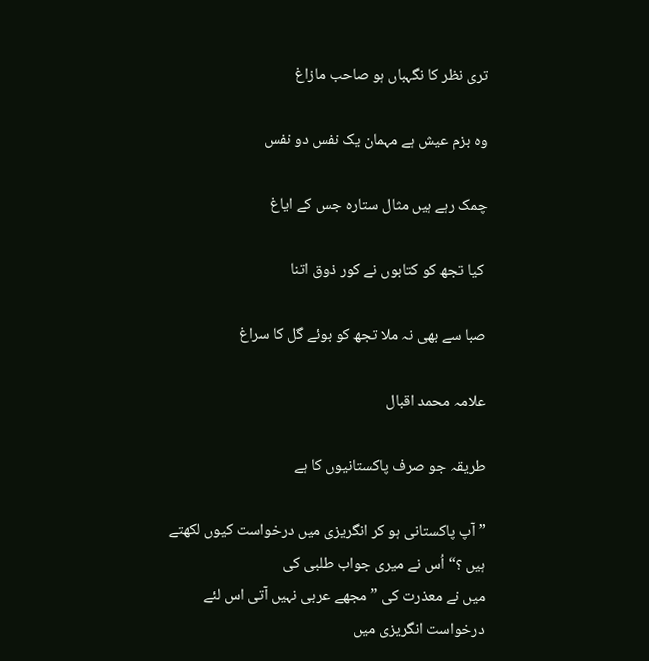تری نظر کا نگہباں ہو صاحب مازاغ

وہ بزم عیش ہے مہمان یک نفس دو نفس

چمک رہے ہیں مثال ستارہ جس کے ایاغ

 کیا تجھ کو کتابوں نے کور ذوق اتنا

صبا سے بھی نہ ملا تجھ کو بوئے گل کا سراغ

علامہ محمد اقبال

طریقہ جو صرف پاکستانیوں کا ہے

” آپ پاکستانی ہو کر انگریزی میں درخواست کیوں لکھتے ہیں ؟“ اُس نے میری جواب طلبی کی
میں نے معذرت کی ” مجھے عربی نہیں آتی اس لئے درخواست انگریزی میں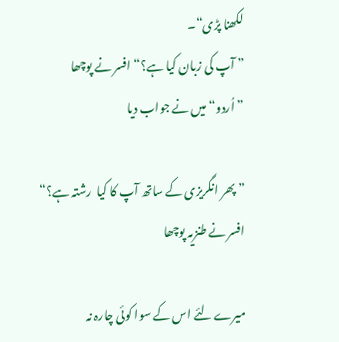لکھنا پڑی“۔
” آپ کی زبان کیا ہے؟“ افسر نے پوچھا
” اُردو“ میں نے جواب دیا

” پھر انگریزی کے ساتھ آپ کا کیا  رشتہ ہے؟“ افسر نے طنزیہ پوچھا

میرے لئے اس کے سوا کوئی چارہ نہ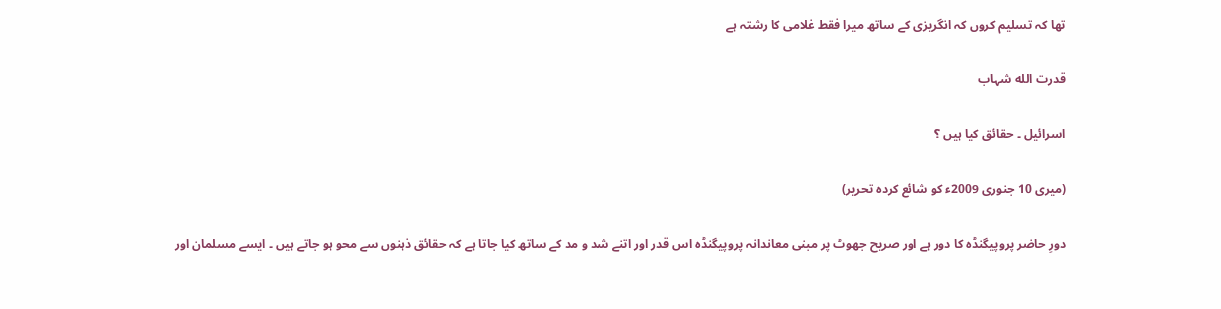تھا کہ تسلیم کروں کہ انگریزی کے ساتھ میرا فقط غلامی کا رشتہ ہے

قدرت الله شہاب

اسرائیل ۔ حقائق کیا ہیں ؟

(میری 10 جنوری 2009ء کو شائع کردہ تحریر)

دورِ حاضر پروپیگنڈہ کا دور ہے اور صریح جھوٹ پر مبنی معاندانہ پروپیگنڈہ اس قدر اور اتنے شد و مد کے ساتھ کیا جاتا ہے کہ حقائق ذہنوں سے محو ہو جاتے ہیں ۔ ایسے مسلمان اور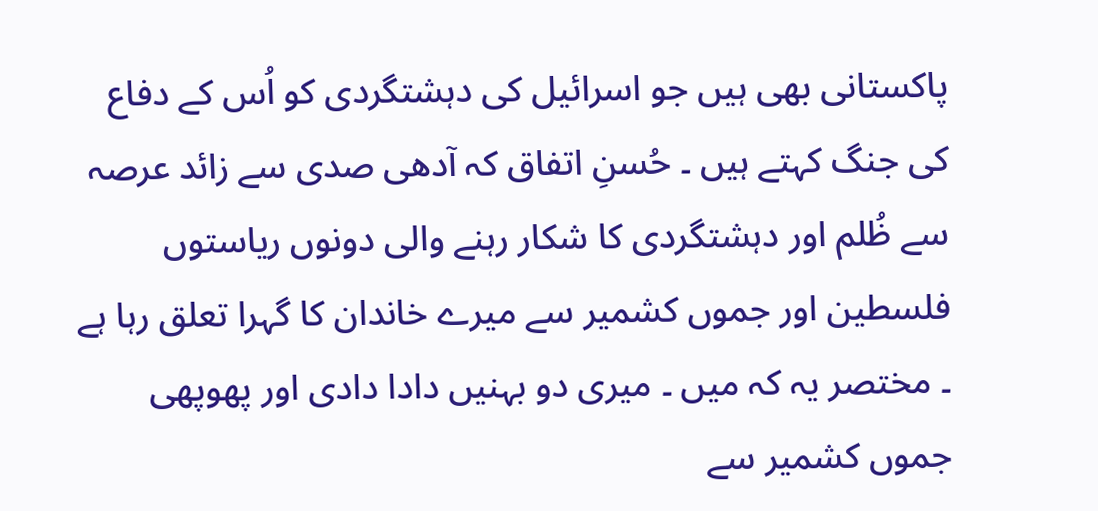پاکستانی بھی ہیں جو اسرائیل کی دہشتگردی کو اُس کے دفاع کی جنگ کہتے ہیں ۔ حُسنِ اتفاق کہ آدھی صدی سے زائد عرصہ سے ظُلم اور دہشتگردی کا شکار رہنے والی دونوں ریاستوں فلسطین اور جموں کشمیر سے میرے خاندان کا گہرا تعلق رہا ہے ۔ مختصر یہ کہ میں ۔ میری دو بہنیں دادا دادی اور پھوپھی جموں کشمیر سے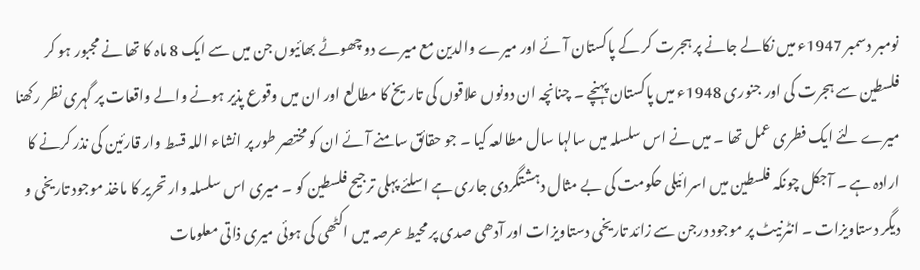نومبر دسمبر 1947ء میں نکالے جانے پر ہجرت کر کے پاکستان آئے اور میرے والدین مع میرے دو چھوٹے بھائیوں جن میں سے ایک 8 ماہ کا تھا نے مجبور ہو کر فلسطین سے ہجرت کی اور جنوری 1948ء میں پاکستان پہنچے ۔ چنانچہ ان دونوں علاقوں کی تاریخ کا مطالع اور ان میں وقوع پذیر ہونے والے واقعات پر گہری نظر رکھنا میرے لئے ایک فطری عمل تھا ۔ میں نے اس سلسلہ میں سالہا سال مطالعہ کیا ۔ جو حقائق سامنے آئے ان کو مختصر طور پر انشاء اللہ قسط وار قارئین کی نذر کرنے کا ارادہ ہے ۔ آجکل چونکہ فلسطین میں اسرائیلی حکومت کی بے مثال دہشتگردی جاری ہے اسلئے پہلی ترجیح فلسطین کو ۔ میری اس سلسلہ وار تحریر کا ماخذ موجود تاریخی و دیگر دستاویزات ۔ انٹرنیٹ پر موجود درجن سے زائد تاریخی دستاویزات اور آدھی صدی پر محیط عرصہ میں اکٹھی کی ہوئی میری ذاتی معلومات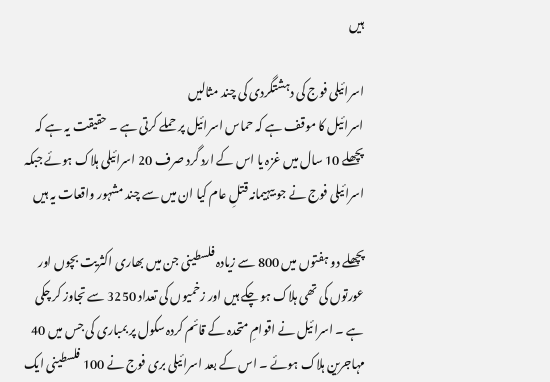ہیں

اسرائیلی فوج کی دہشتگردی کی چند مثالیں
اسرائیل کا موقف ہے کہ حماس اسرائیل پر حملے کرتی ہے ۔ حقیقت یہ ہے کہ پچھلے 10 سال میں غزہ یا اس کے ارد گرد صرف 20 اسرائیلی ہلاک ہوئے جبکہ اسرائیلی فوج نے جو بیہیمانہ قتلِ عام کیا ان میں سے چند مشہور واقعات یہ ہیں

پچھلے دو ہفتوں میں 800 سے زیادہ فلسطینی جن میں بھاری اکثریت بچوں اور عورتوں کی تھی ہلاک ہو چکے ہیں اور زخمیوں کی تعداد 3250 سے تجاوز کر چکی ہے ۔ اسرائیل نے اقوامِ متحدہ کے قائم کردہ سکول پر بمباری کی جس میں 40 مہاجرین ہلاک ہوئے ۔ اس کے بعد اسرائیلی بری فوج نے 100 فلسطینی ایک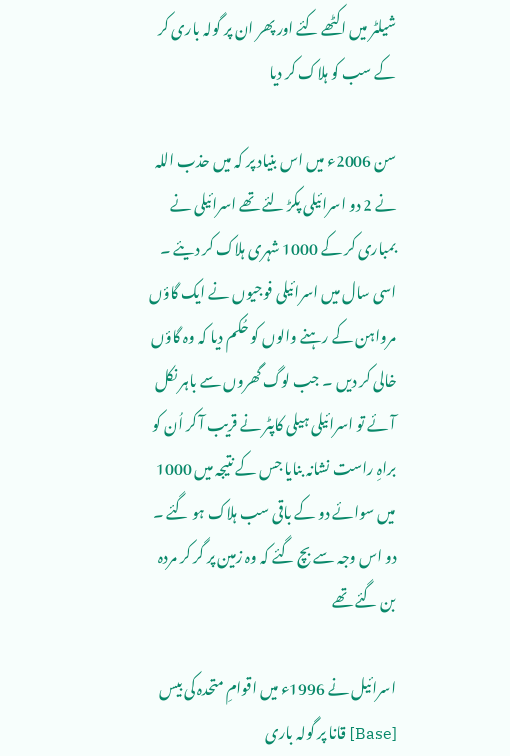شیلٹر میں اکٹھے کئے اور پھر ان پر گولہ باری کر کے سب کو ہلاک کر دیا

سن 2006ء میں اس بنیاد پر کہ میں حذب اللہ نے 2 دو اسرائیلی پکڑ لئے تھے اسرائیلی نے بمباری کر کے 1000 شہری ہلاک کر دیئے ۔ اسی سال میں اسرائیلی فوجیوں نے ایک گاؤں مرواہن کے رہنے والوں کو حُکم دیا کہ وہ گاؤں خالی کر دیں ۔ جب لوگ گھروں سے باہر نکل آئے تو اسرائیلی ہیلی کاپٹر نے قریب آ کر اُن کو براہِ راست نشانہ بنایا جس کے نتیجہ میں 1000 میں سوائے دو کے باقی سب ہلاک ہو گئے ۔ دو اس وجہ سے بچ گئے کہ وہ زمین پر گر کر مردہ بن گئے تھے

اسرائیل نے 1996ء میں اقوامِ متحدہ کی بیس [Base] قانا پر گولہ باری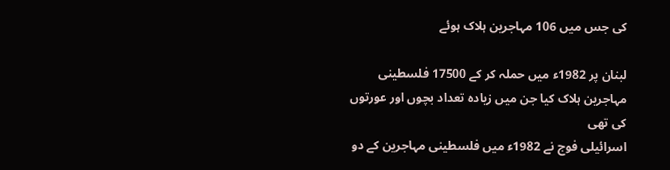کی جس میں 106 مہاجرین ہلاک ہوئے

لبنان پر 1982ء میں حملہ کر کے 17500 فلسطینی مہاجرین ہلاک کیا جن میں زیادہ تعداد بچوں اور عورتوں کی تھی
اسرائیلی فوج نے 1982ء میں فلسطینی مہاجرین کے دو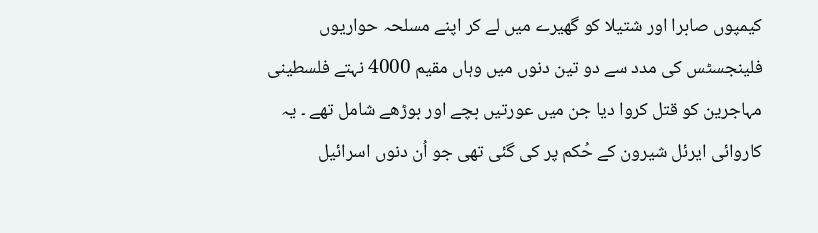کیمپوں صابرا اور شتیلا کو گھیرے میں لے کر اپنے مسلحہ حواریوں فلینجسٹس کی مدد سے دو تین دنوں میں وہاں مقیم 4000 نہتے فلسطینی مہاجرین کو قتل کروا دیا جن میں عورتیں بچے اور بوڑھے شامل تھے ۔ یہ کاروائی ایرئل شیرون کے حُکم پر کی گئی تھی جو اُن دنوں اسرائیل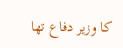کا وزیر دفاع تھا